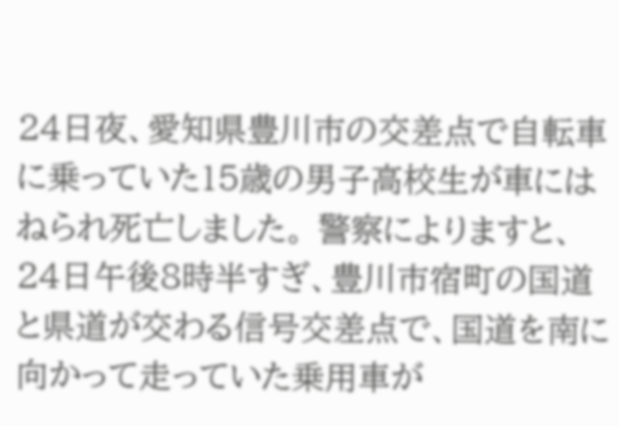24日夜、愛知県豊川市の交差点で自転車に乗っていた15歳の男子高校生が車にはねられ死亡しました。 警察によりますと、24日午後8時半すぎ、豊川市宿町の国道と県道が交わる信号交差点で、国道を南に向かって走っていた乗用車が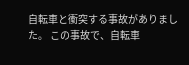自転車と衝突する事故がありました。 この事故で、自転車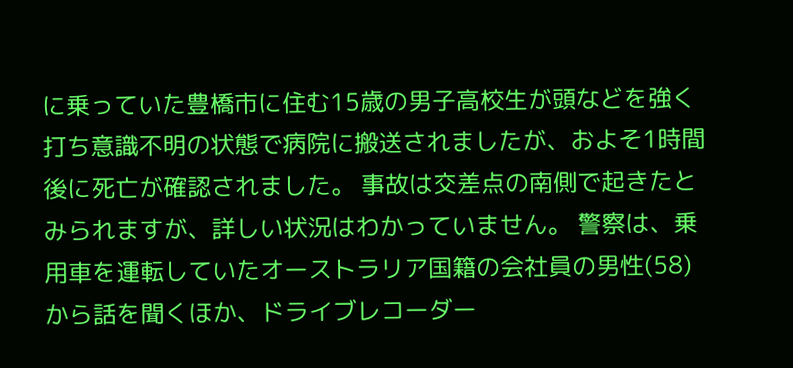に乗っていた豊橋市に住む15歳の男子高校生が頭などを強く打ち意識不明の状態で病院に搬送されましたが、およそ1時間後に死亡が確認されました。 事故は交差点の南側で起きたとみられますが、詳しい状況はわかっていません。 警察は、乗用車を運転していたオーストラリア国籍の会社員の男性(58)から話を聞くほか、ドライブレコーダー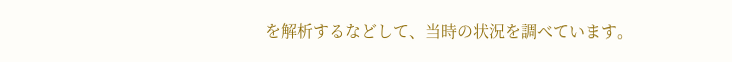を解析するなどして、当時の状況を調べています。